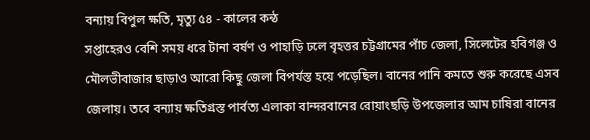বন্যায় বিপুল ক্ষতি, মৃত্যু ৫৪ - কালের কন্ঠ
সপ্তাহেরও বেশি সময় ধরে টানা বর্ষণ ও পাহাড়ি ঢলে বৃহত্তর চট্টগ্রামের পাঁচ জেলা, সিলেটের হবিগঞ্জ ও মৌলভীবাজার ছাড়াও আরো কিছু জেলা বিপর্যস্ত হয়ে পড়েছিল। বানের পানি কমতে শুরু করেছে এসব জেলায়। তবে বন্যায় ক্ষতিগ্রস্ত পার্বত্য এলাকা বান্দরবানের রোয়াংছড়ি উপজেলার আম চাষিরা বানের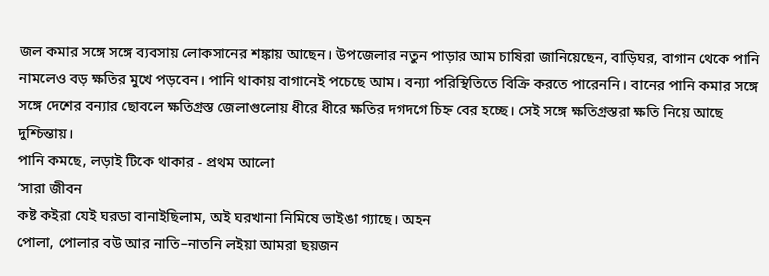জল কমার সঙ্গে সঙ্গে ব্যবসায় লোকসানের শঙ্কায় আছেন। উপজেলার নতুন পাড়ার আম চাষিরা জানিয়েছেন, বাড়িঘর, বাগান থেকে পানি নামলেও বড় ক্ষতির মুখে পড়বেন। পানি থাকায় বাগানেই পচেছে আম। বন্যা পরিস্থিতিতে বিক্রি করতে পারেননি। বানের পানি কমার সঙ্গে সঙ্গে দেশের বন্যার ছোবলে ক্ষতিগ্রস্ত জেলাগুলোয় ধীরে ধীরে ক্ষতির দগদগে চিহ্ন বের হচ্ছে। সেই সঙ্গে ক্ষতিগ্রস্তরা ক্ষতি নিয়ে আছে দুশ্চিন্তায়।
পানি কমছে, লড়াই টিকে থাকার - প্রথম আলো
‘সারা জীবন
কষ্ট কইরা যেই ঘরডা বানাইছিলাম, অই ঘরখানা নিমিষে ভাইঙা গ্যাছে। অহন
পোলা, পোলার বউ আর নাতি–নাতনি লইয়া আমরা ছয়জন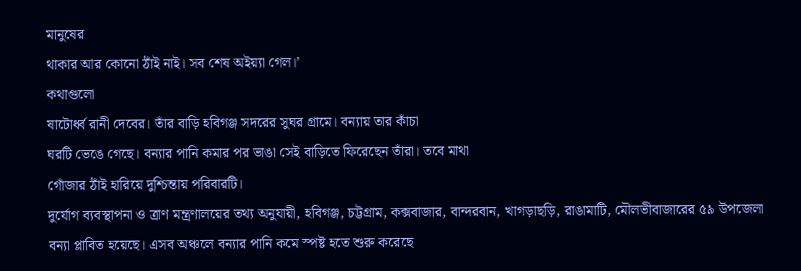মানুষের
থাকার আর কোনো ঠাঁই নাই। সব শেষ অইয়্যা গেল।’
কথাগুলো
ষাটোর্ধ্ব রানী দেবের। তাঁর বাড়ি হবিগঞ্জ সদরের সুঘর গ্রামে। বন্যায় তার কাঁচা
ঘরটি ভেঙে গেছে। বন্যার পানি কমার পর ভাঙা সেই বাড়িতে ফিরেছেন তাঁরা। তবে মাথা
গোঁজার ঠাঁই হারিয়ে দুশ্চিন্তায় পরিবারটি।
দুর্যোগ ব্যবস্থাপনা ও ত্রাণ মন্ত্রণালয়ের তথ্য অনুযায়ী, হবিগঞ্জ, চট্টগ্রাম, কক্সবাজার, বান্দরবান, খাগড়াছড়ি, রাঙামাটি, মৌলভীবাজারের ৫৯ উপজেলা বন্যা প্লাবিত হয়েছে। এসব অঞ্চলে বন্যার পানি কমে স্পষ্ট হতে শুরু করেছে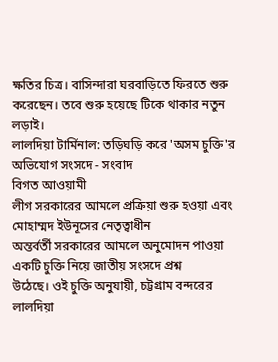ক্ষতির চিত্র। বাসিন্দারা ঘরবাড়িতে ফিরতে শুরু করেছেন। তবে শুরু হয়েছে টিকে থাকার নতুন লড়াই।
লালদিয়া টার্মিনাল: তড়িঘড়ি করে 'অসম চুক্তি'র অভিযোগ সংসদে - সংবাদ
বিগত আওয়ামী
লীগ সরকারের আমলে প্রক্রিয়া শুরু হওয়া এবং মোহাম্মদ ইউনূসের নেতৃত্বাধীন
অন্তর্বর্তী সরকারের আমলে অনুমোদন পাওয়া একটি চুক্তি নিয়ে জাতীয় সংসদে প্রশ্ন
উঠেছে। ওই চুক্তি অনুযায়ী, চট্টগ্রাম বন্দরের লালদিয়া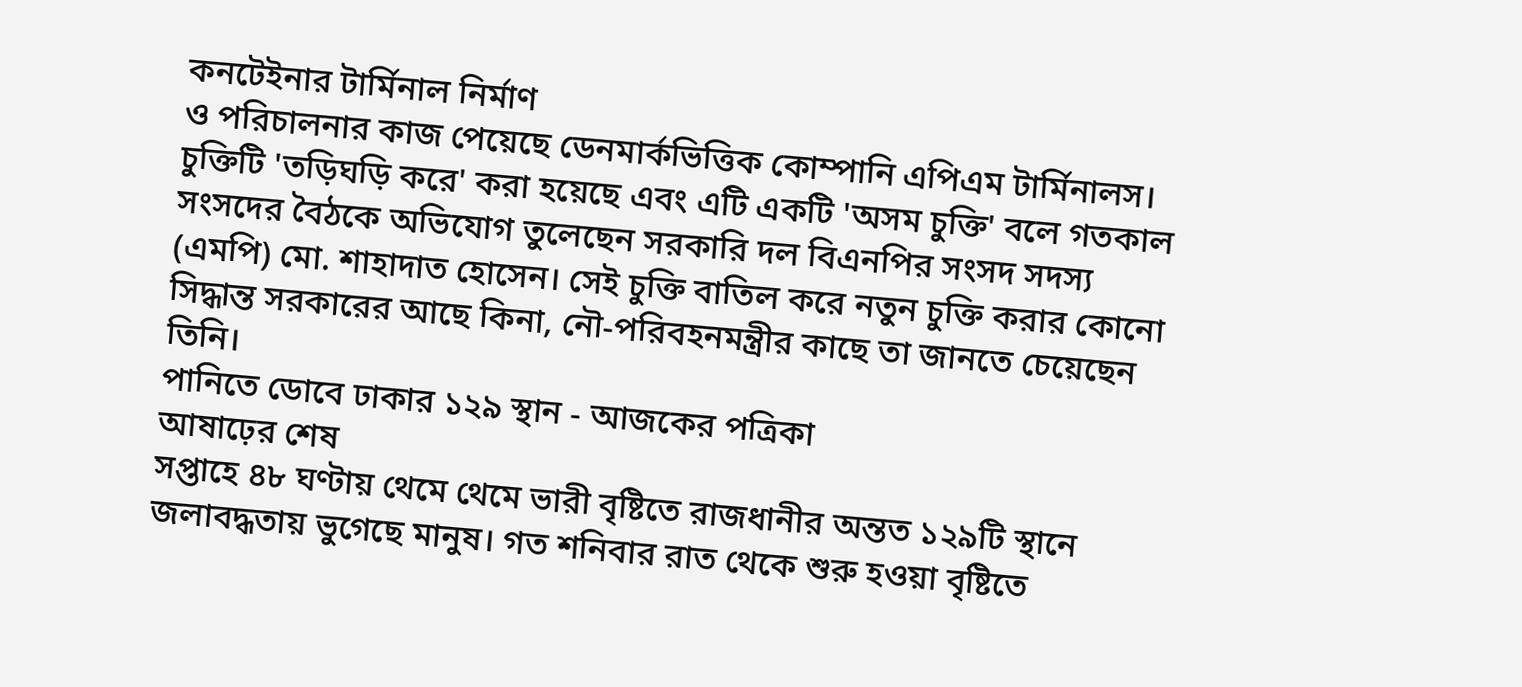কনটেইনার টার্মিনাল নির্মাণ
ও পরিচালনার কাজ পেয়েছে ডেনমার্কভিত্তিক কোম্পানি এপিএম টার্মিনালস।
চুক্তিটি 'তড়িঘড়ি করে' করা হয়েছে এবং এটি একটি 'অসম চুক্তি' বলে গতকাল সংসদের বৈঠকে অভিযোগ তুলেছেন সরকারি দল বিএনপির সংসদ সদস্য (এমপি) মো. শাহাদাত হোসেন। সেই চুক্তি বাতিল করে নতুন চুক্তি করার কোনো সিদ্ধান্ত সরকারের আছে কিনা, নৌ-পরিবহনমন্ত্রীর কাছে তা জানতে চেয়েছেন তিনি।
পানিতে ডোবে ঢাকার ১২৯ স্থান - আজকের পত্রিকা
আষাঢ়ের শেষ
সপ্তাহে ৪৮ ঘণ্টায় থেমে থেমে ভারী বৃষ্টিতে রাজধানীর অন্তত ১২৯টি স্থানে
জলাবদ্ধতায় ভুগেছে মানুষ। গত শনিবার রাত থেকে শুরু হওয়া বৃষ্টিতে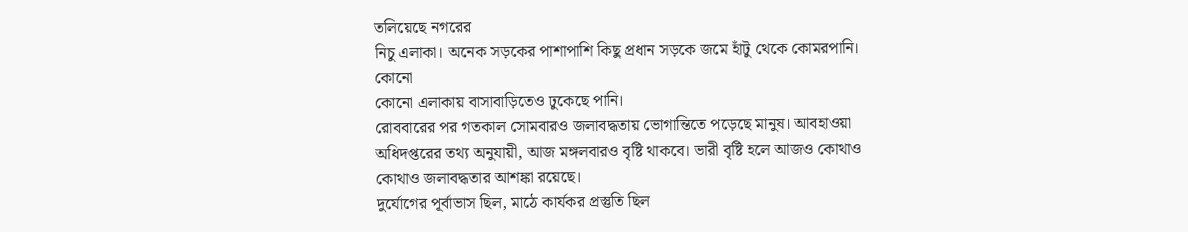তলিয়েছে নগরের
নিচু এলাকা। অনেক সড়কের পাশাপাশি কিছু প্রধান সড়কে জমে হাঁটু থেকে কোমরপানি। কোনো
কোনো এলাকায় বাসাবাড়িতেও ঢুকেছে পানি।
রোববারের পর গতকাল সোমবারও জলাবদ্ধতায় ভোগান্তিতে পড়েছে মানুষ। আবহাওয়া অধিদপ্তরের তথ্য অনুযায়ী, আজ মঙ্গলবারও বৃষ্টি থাকবে। ভারী বৃষ্টি হলে আজও কোথাও কোথাও জলাবদ্ধতার আশঙ্কা রয়েছে।
দুর্যোগের পূর্বাভাস ছিল, মাঠে কার্যকর প্রস্তুতি ছিল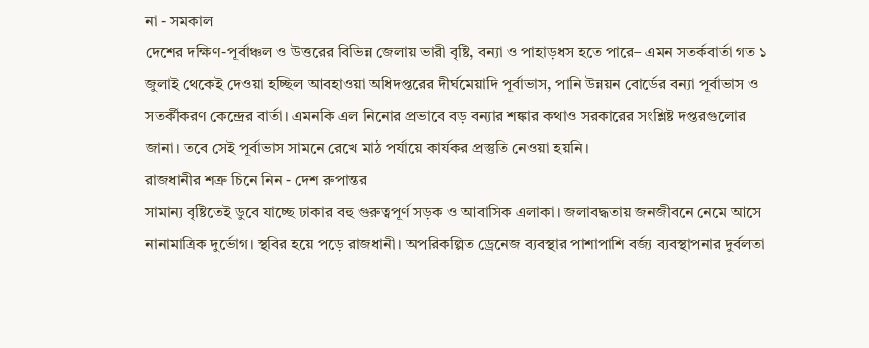না - সমকাল
দেশের দক্ষিণ-পূর্বাঞ্চল ও উত্তরের বিভিন্ন জেলায় ভারী বৃষ্টি, বন্যা ও পাহাড়ধস হতে পারে– এমন সতর্কবার্তা গত ১ জুলাই থেকেই দেওয়া হচ্ছিল আবহাওয়া অধিদপ্তরের দীর্ঘমেয়াদি পূর্বাভাস, পানি উন্নয়ন বোর্ডের বন্যা পূর্বাভাস ও সতর্কীকরণ কেন্দ্রের বার্তা। এমনকি এল নিনোর প্রভাবে বড় বন্যার শঙ্কার কথাও সরকারের সংশ্লিষ্ট দপ্তরগুলোর জানা। তবে সেই পূর্বাভাস সামনে রেখে মাঠ পর্যায়ে কার্যকর প্রস্তুতি নেওয়া হয়নি।
রাজধানীর শত্রু চিনে নিন - দেশ রুপান্তর
সামান্য বৃষ্টিতেই ডুবে যাচ্ছে ঢাকার বহু গুরুত্বপূর্ণ সড়ক ও আবাসিক এলাকা। জলাবদ্ধতায় জনজীবনে নেমে আসে নানামাত্রিক দুর্ভোগ। স্থবির হয়ে পড়ে রাজধানী। অপরিকল্পিত ড্রেনেজ ব্যবস্থার পাশাপাশি বর্জ্য ব্যবস্থাপনার দুর্বলতা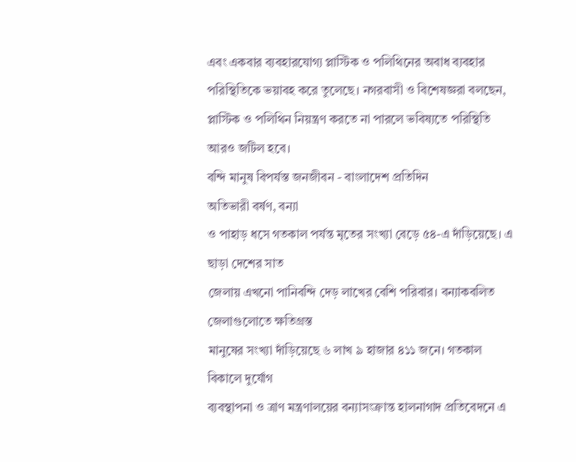এবং একবার ব্যবহারযোগ্য প্লাস্টিক ও পলিথিনের অবাধ ব্যবহার পরিস্থিতিকে ভয়াবহ করে তুলেছে। নগরবাসী ও বিশেষজ্ঞরা বলছেন, প্লাস্টিক ও পলিথিন নিয়ন্ত্রণ করতে না পারলে ভবিষ্যতে পরিস্থিতি আরও জটিল হবে।
বন্দি মানুষ বিপর্যস্ত জনজীবন - বাংলাদেশ প্রতিদিন
অতিভারী বর্ষণ, বন্যা
ও পাহাড় ধসে গতকাল পর্যন্ত মৃতের সংখ্যা বেড়ে ৫৪-এ দাঁড়িয়েছে। এ ছাড়া দেশের সাত
জেলায় এখনো পানিবন্দি দেড় লাখের বেশি পরিবার। বন্যাকবলিত জেলাগুলোতে ক্ষতিগ্রস্ত
মানুষের সংখ্যা দাঁড়িয়েছে ৬ লাখ ৯ হাজার ৪১১ জনে। গতকাল বিকালে দুর্যোগ
ব্যবস্থাপনা ও ত্রাণ মন্ত্রণালয়ের বন্যাসংক্রান্ত হালনাগাদ প্রতিবেদনে এ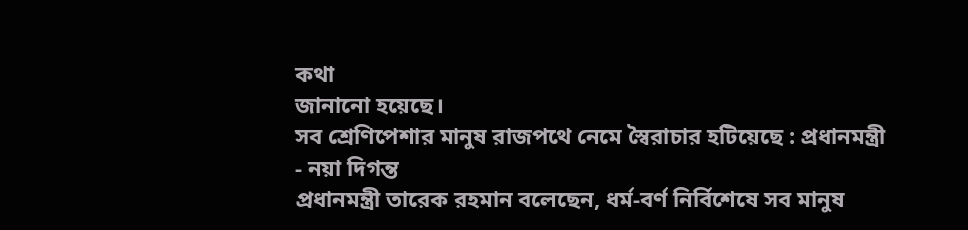কথা
জানানো হয়েছে।
সব শ্রেণিপেশার মানুষ রাজপথে নেমে স্বৈরাচার হটিয়েছে : প্রধানমন্ত্রী - নয়া দিগন্ত
প্রধানমন্ত্রী তারেক রহমান বলেছেন, ধর্ম-বর্ণ নির্বিশেষে সব মানুষ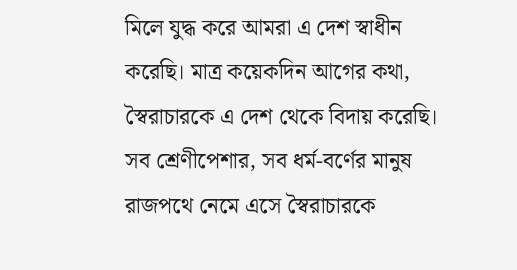মিলে যুদ্ধ করে আমরা এ দেশ স্বাধীন করেছি। মাত্র কয়েকদিন আগের কথা, স্বৈরাচারকে এ দেশ থেকে বিদায় করেছি। সব শ্রেণীপেশার, সব ধর্ম-বর্ণের মানুষ রাজপথে নেমে এসে স্বৈরাচারকে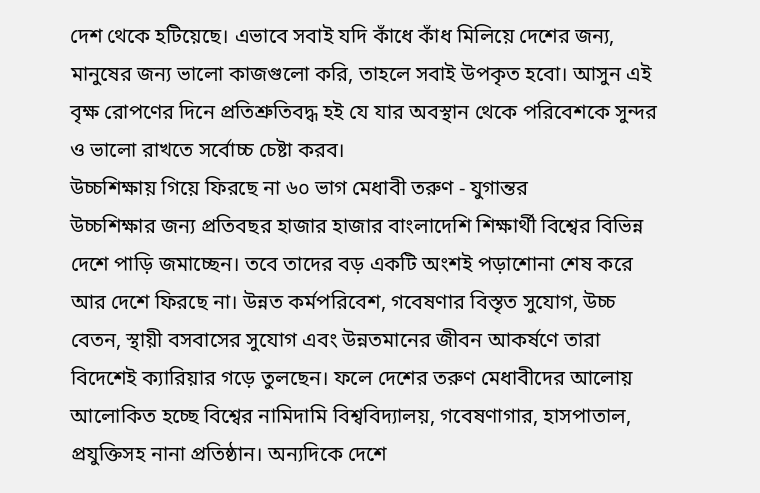দেশ থেকে হটিয়েছে। এভাবে সবাই যদি কাঁধে কাঁধ মিলিয়ে দেশের জন্য, মানুষের জন্য ভালো কাজগুলো করি, তাহলে সবাই উপকৃত হবো। আসুন এই বৃক্ষ রোপণের দিনে প্রতিশ্রুতিবদ্ধ হই যে যার অবস্থান থেকে পরিবেশকে সুন্দর ও ভালো রাখতে সর্বোচ্চ চেষ্টা করব।
উচ্চশিক্ষায় গিয়ে ফিরছে না ৬০ ভাগ মেধাবী তরুণ - যুগান্তর
উচ্চশিক্ষার জন্য প্রতিবছর হাজার হাজার বাংলাদেশি শিক্ষার্থী বিশ্বের বিভিন্ন দেশে পাড়ি জমাচ্ছেন। তবে তাদের বড় একটি অংশই পড়াশোনা শেষ করে আর দেশে ফিরছে না। উন্নত কর্মপরিবেশ, গবেষণার বিস্তৃত সুযোগ, উচ্চ বেতন, স্থায়ী বসবাসের সুযোগ এবং উন্নতমানের জীবন আকর্ষণে তারা বিদেশেই ক্যারিয়ার গড়ে তুলছেন। ফলে দেশের তরুণ মেধাবীদের আলোয় আলোকিত হচ্ছে বিশ্বের নামিদামি বিশ্ববিদ্যালয়, গবেষণাগার, হাসপাতাল, প্রযুক্তিসহ নানা প্রতিষ্ঠান। অন্যদিকে দেশে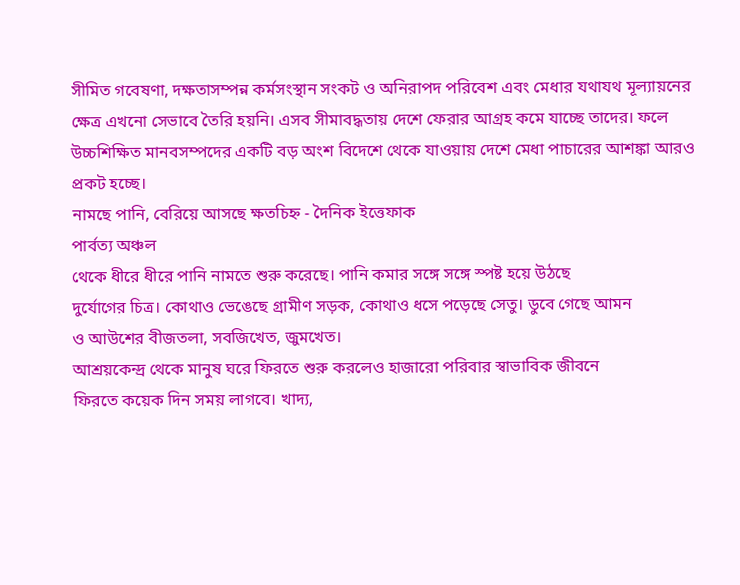সীমিত গবেষণা, দক্ষতাসম্পন্ন কর্মসংস্থান সংকট ও অনিরাপদ পরিবেশ এবং মেধার যথাযথ মূল্যায়নের ক্ষেত্র এখনো সেভাবে তৈরি হয়নি। এসব সীমাবদ্ধতায় দেশে ফেরার আগ্রহ কমে যাচ্ছে তাদের। ফলে উচ্চশিক্ষিত মানবসম্পদের একটি বড় অংশ বিদেশে থেকে যাওয়ায় দেশে মেধা পাচারের আশঙ্কা আরও প্রকট হচ্ছে।
নামছে পানি, বেরিয়ে আসছে ক্ষতচিহ্ন - দৈনিক ইত্তেফাক
পার্বত্য অঞ্চল
থেকে ধীরে ধীরে পানি নামতে শুরু করেছে। পানি কমার সঙ্গে সঙ্গে স্পষ্ট হয়ে উঠছে
দুর্যোগের চিত্র। কোথাও ভেঙেছে গ্রামীণ সড়ক, কোথাও ধসে পড়েছে সেতু। ডুবে গেছে আমন
ও আউশের বীজতলা, সবজিখেত, জুমখেত।
আশ্রয়কেন্দ্র থেকে মানুষ ঘরে ফিরতে শুরু করলেও হাজারো পরিবার স্বাভাবিক জীবনে
ফিরতে কয়েক দিন সময় লাগবে। খাদ্য,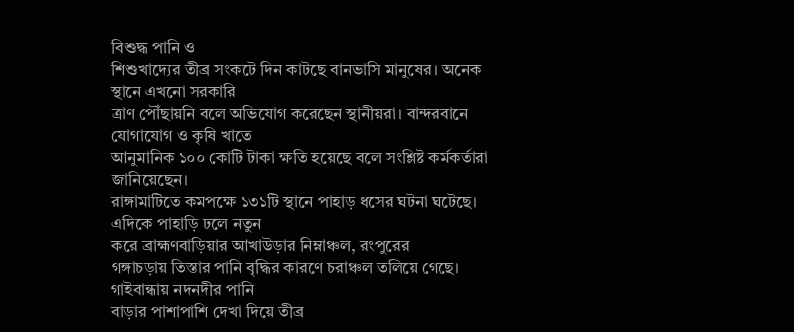বিশুদ্ধ পানি ও
শিশুখাদ্যের তীব্র সংকটে দিন কাটছে বানভাসি মানুষের। অনেক স্থানে এখনো সরকারি
ত্রাণ পৌঁছায়নি বলে অভিযোগ করেছেন স্থানীয়রা। বান্দরবানে যোগাযোগ ও কৃষি খাতে
আনুমানিক ১০০ কোটি টাকা ক্ষতি হয়েছে বলে সংশ্লিষ্ট কর্মকর্তারা জানিয়েছেন।
রাঙ্গামাটিতে কমপক্ষে ১৩১টি স্থানে পাহাড় ধসের ঘটনা ঘটেছে। এদিকে পাহাড়ি ঢলে নতুন
করে ব্রাহ্মণবাড়িয়ার আখাউড়ার নিম্নাঞ্চল, রংপুরের
গঙ্গাচড়ায় তিস্তার পানি বৃদ্ধির কারণে চরাঞ্চল তলিয়ে গেছে। গাইবান্ধায় নদনদীর পানি
বাড়ার পাশাপাশি দেখা দিয়ে তীব্র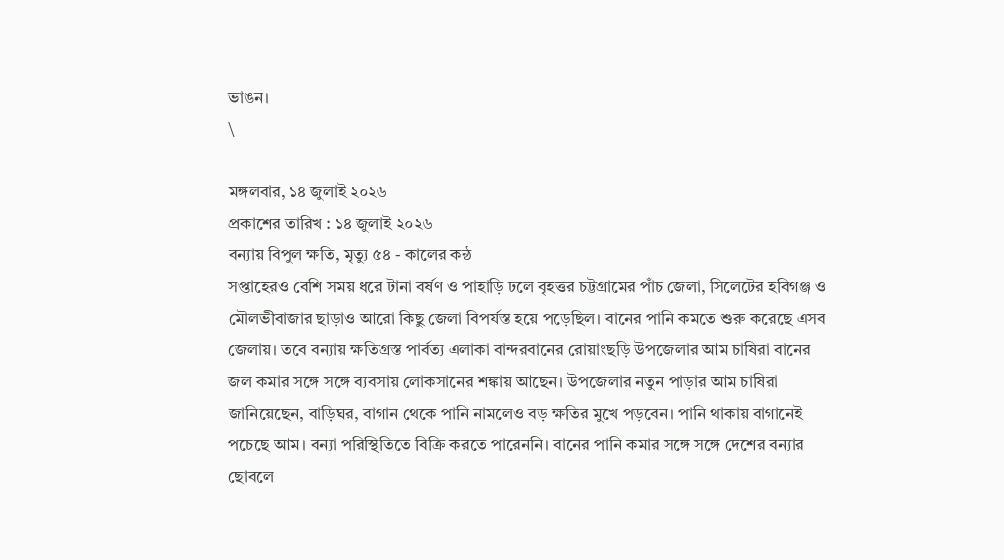ভাঙন।
\

মঙ্গলবার, ১৪ জুলাই ২০২৬
প্রকাশের তারিখ : ১৪ জুলাই ২০২৬
বন্যায় বিপুল ক্ষতি, মৃত্যু ৫৪ - কালের কন্ঠ
সপ্তাহেরও বেশি সময় ধরে টানা বর্ষণ ও পাহাড়ি ঢলে বৃহত্তর চট্টগ্রামের পাঁচ জেলা, সিলেটের হবিগঞ্জ ও মৌলভীবাজার ছাড়াও আরো কিছু জেলা বিপর্যস্ত হয়ে পড়েছিল। বানের পানি কমতে শুরু করেছে এসব জেলায়। তবে বন্যায় ক্ষতিগ্রস্ত পার্বত্য এলাকা বান্দরবানের রোয়াংছড়ি উপজেলার আম চাষিরা বানের জল কমার সঙ্গে সঙ্গে ব্যবসায় লোকসানের শঙ্কায় আছেন। উপজেলার নতুন পাড়ার আম চাষিরা জানিয়েছেন, বাড়িঘর, বাগান থেকে পানি নামলেও বড় ক্ষতির মুখে পড়বেন। পানি থাকায় বাগানেই পচেছে আম। বন্যা পরিস্থিতিতে বিক্রি করতে পারেননি। বানের পানি কমার সঙ্গে সঙ্গে দেশের বন্যার ছোবলে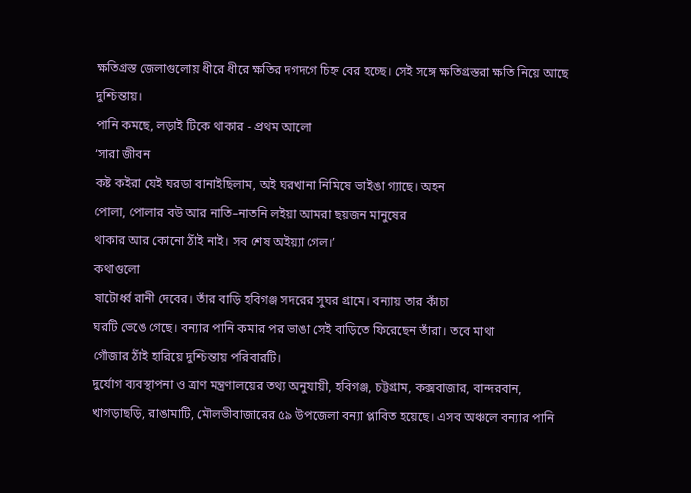ক্ষতিগ্রস্ত জেলাগুলোয় ধীরে ধীরে ক্ষতির দগদগে চিহ্ন বের হচ্ছে। সেই সঙ্গে ক্ষতিগ্রস্তরা ক্ষতি নিয়ে আছে দুশ্চিন্তায়।
পানি কমছে, লড়াই টিকে থাকার - প্রথম আলো
‘সারা জীবন
কষ্ট কইরা যেই ঘরডা বানাইছিলাম, অই ঘরখানা নিমিষে ভাইঙা গ্যাছে। অহন
পোলা, পোলার বউ আর নাতি–নাতনি লইয়া আমরা ছয়জন মানুষের
থাকার আর কোনো ঠাঁই নাই। সব শেষ অইয়্যা গেল।’
কথাগুলো
ষাটোর্ধ্ব রানী দেবের। তাঁর বাড়ি হবিগঞ্জ সদরের সুঘর গ্রামে। বন্যায় তার কাঁচা
ঘরটি ভেঙে গেছে। বন্যার পানি কমার পর ভাঙা সেই বাড়িতে ফিরেছেন তাঁরা। তবে মাথা
গোঁজার ঠাঁই হারিয়ে দুশ্চিন্তায় পরিবারটি।
দুর্যোগ ব্যবস্থাপনা ও ত্রাণ মন্ত্রণালয়ের তথ্য অনুযায়ী, হবিগঞ্জ, চট্টগ্রাম, কক্সবাজার, বান্দরবান, খাগড়াছড়ি, রাঙামাটি, মৌলভীবাজারের ৫৯ উপজেলা বন্যা প্লাবিত হয়েছে। এসব অঞ্চলে বন্যার পানি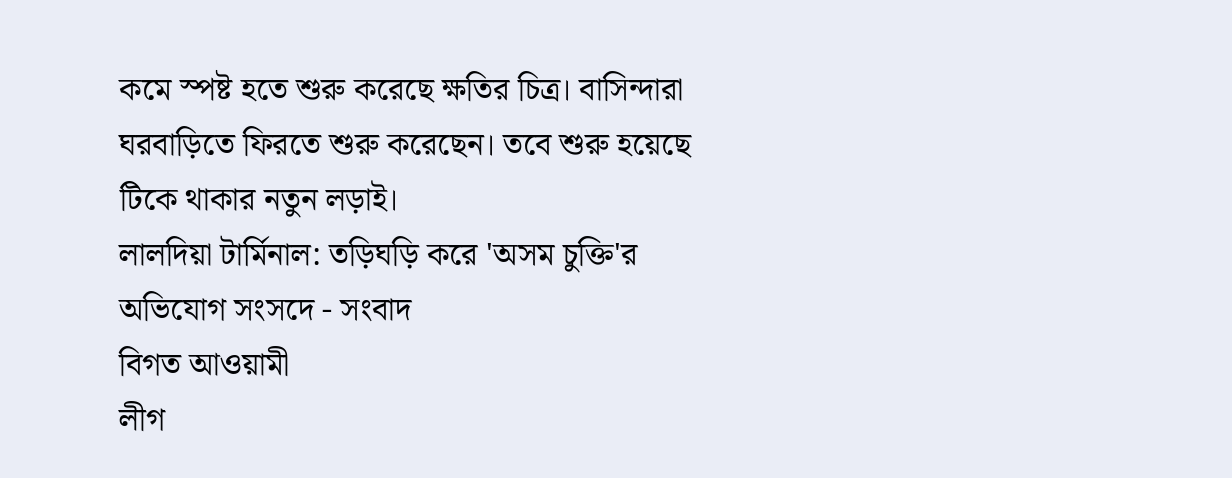কমে স্পষ্ট হতে শুরু করেছে ক্ষতির চিত্র। বাসিন্দারা ঘরবাড়িতে ফিরতে শুরু করেছেন। তবে শুরু হয়েছে টিকে থাকার নতুন লড়াই।
লালদিয়া টার্মিনাল: তড়িঘড়ি করে 'অসম চুক্তি'র অভিযোগ সংসদে - সংবাদ
বিগত আওয়ামী
লীগ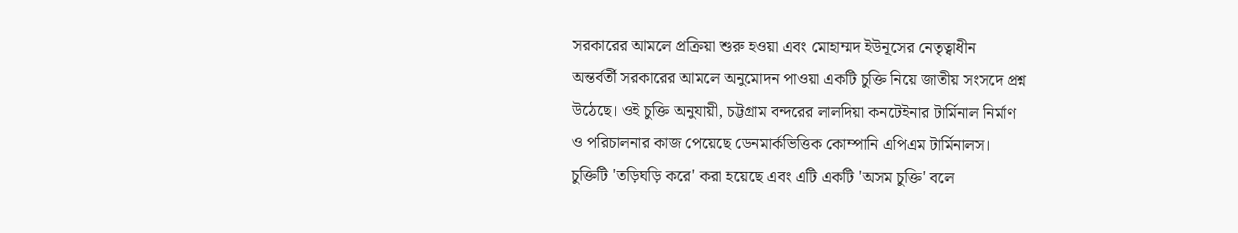সরকারের আমলে প্রক্রিয়া শুরু হওয়া এবং মোহাম্মদ ইউনূসের নেতৃত্বাধীন
অন্তর্বর্তী সরকারের আমলে অনুমোদন পাওয়া একটি চুক্তি নিয়ে জাতীয় সংসদে প্রশ্ন
উঠেছে। ওই চুক্তি অনুযায়ী, চট্টগ্রাম বন্দরের লালদিয়া কনটেইনার টার্মিনাল নির্মাণ
ও পরিচালনার কাজ পেয়েছে ডেনমার্কভিত্তিক কোম্পানি এপিএম টার্মিনালস।
চুক্তিটি 'তড়িঘড়ি করে' করা হয়েছে এবং এটি একটি 'অসম চুক্তি' বলে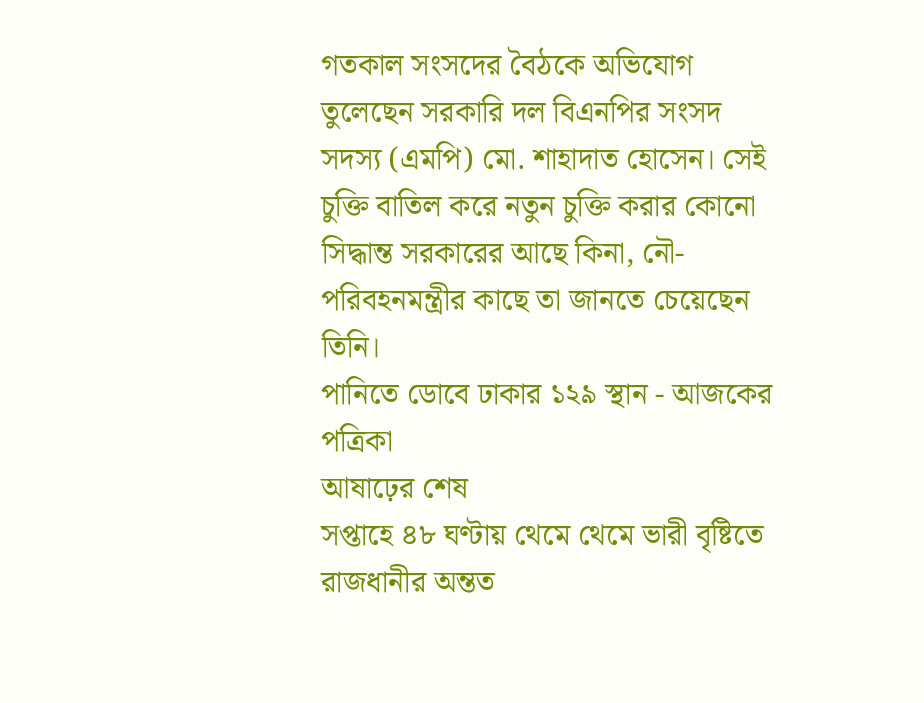গতকাল সংসদের বৈঠকে অভিযোগ তুলেছেন সরকারি দল বিএনপির সংসদ সদস্য (এমপি) মো. শাহাদাত হোসেন। সেই চুক্তি বাতিল করে নতুন চুক্তি করার কোনো সিদ্ধান্ত সরকারের আছে কিনা, নৌ-পরিবহনমন্ত্রীর কাছে তা জানতে চেয়েছেন তিনি।
পানিতে ডোবে ঢাকার ১২৯ স্থান - আজকের পত্রিকা
আষাঢ়ের শেষ
সপ্তাহে ৪৮ ঘণ্টায় থেমে থেমে ভারী বৃষ্টিতে রাজধানীর অন্তত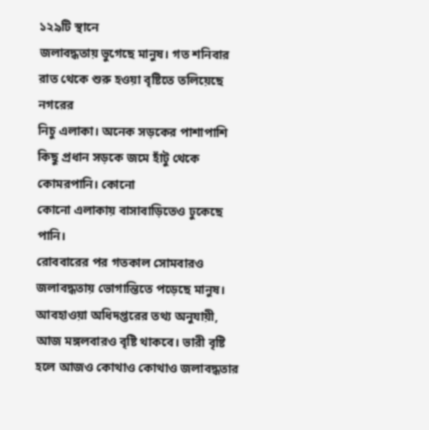১২৯টি স্থানে
জলাবদ্ধতায় ভুগেছে মানুষ। গত শনিবার রাত থেকে শুরু হওয়া বৃষ্টিতে তলিয়েছে নগরের
নিচু এলাকা। অনেক সড়কের পাশাপাশি কিছু প্রধান সড়কে জমে হাঁটু থেকে কোমরপানি। কোনো
কোনো এলাকায় বাসাবাড়িতেও ঢুকেছে পানি।
রোববারের পর গতকাল সোমবারও জলাবদ্ধতায় ভোগান্তিতে পড়েছে মানুষ। আবহাওয়া অধিদপ্তরের তথ্য অনুযায়ী, আজ মঙ্গলবারও বৃষ্টি থাকবে। ভারী বৃষ্টি হলে আজও কোথাও কোথাও জলাবদ্ধতার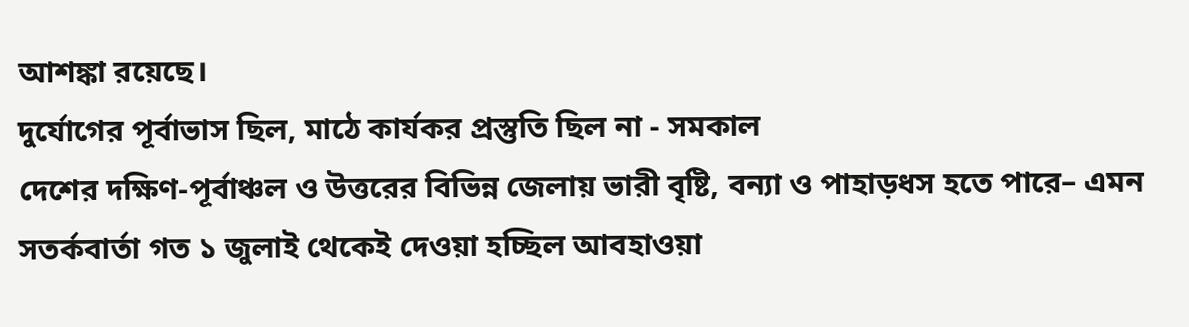আশঙ্কা রয়েছে।
দুর্যোগের পূর্বাভাস ছিল, মাঠে কার্যকর প্রস্তুতি ছিল না - সমকাল
দেশের দক্ষিণ-পূর্বাঞ্চল ও উত্তরের বিভিন্ন জেলায় ভারী বৃষ্টি, বন্যা ও পাহাড়ধস হতে পারে– এমন সতর্কবার্তা গত ১ জুলাই থেকেই দেওয়া হচ্ছিল আবহাওয়া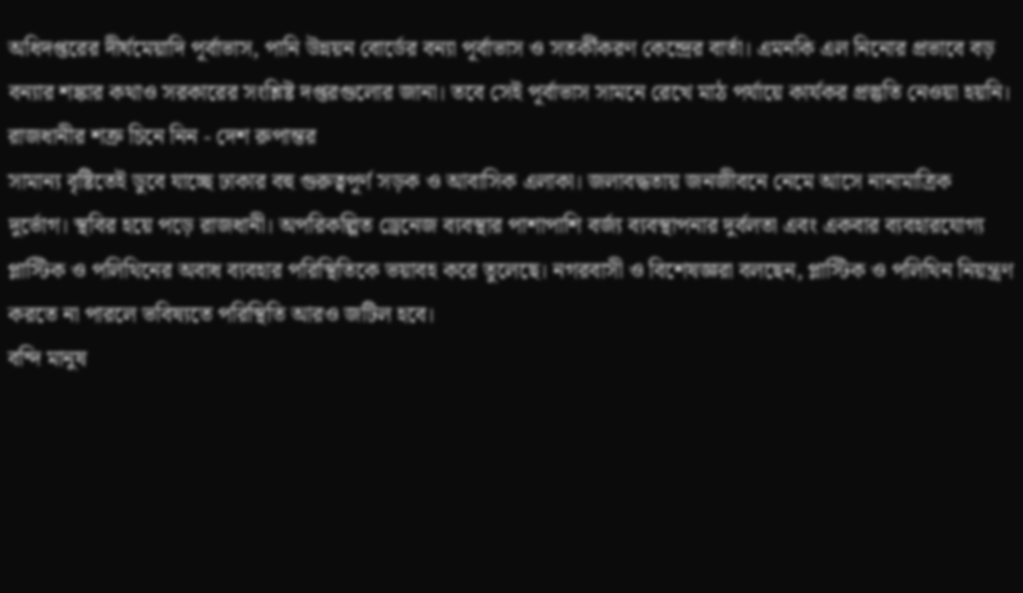অধিদপ্তরের দীর্ঘমেয়াদি পূর্বাভাস, পানি উন্নয়ন বোর্ডের বন্যা পূর্বাভাস ও সতর্কীকরণ কেন্দ্রের বার্তা। এমনকি এল নিনোর প্রভাবে বড় বন্যার শঙ্কার কথাও সরকারের সংশ্লিষ্ট দপ্তরগুলোর জানা। তবে সেই পূর্বাভাস সামনে রেখে মাঠ পর্যায়ে কার্যকর প্রস্তুতি নেওয়া হয়নি।
রাজধানীর শত্রু চিনে নিন - দেশ রুপান্তর
সামান্য বৃষ্টিতেই ডুবে যাচ্ছে ঢাকার বহু গুরুত্বপূর্ণ সড়ক ও আবাসিক এলাকা। জলাবদ্ধতায় জনজীবনে নেমে আসে নানামাত্রিক দুর্ভোগ। স্থবির হয়ে পড়ে রাজধানী। অপরিকল্পিত ড্রেনেজ ব্যবস্থার পাশাপাশি বর্জ্য ব্যবস্থাপনার দুর্বলতা এবং একবার ব্যবহারযোগ্য প্লাস্টিক ও পলিথিনের অবাধ ব্যবহার পরিস্থিতিকে ভয়াবহ করে তুলেছে। নগরবাসী ও বিশেষজ্ঞরা বলছেন, প্লাস্টিক ও পলিথিন নিয়ন্ত্রণ করতে না পারলে ভবিষ্যতে পরিস্থিতি আরও জটিল হবে।
বন্দি মানুষ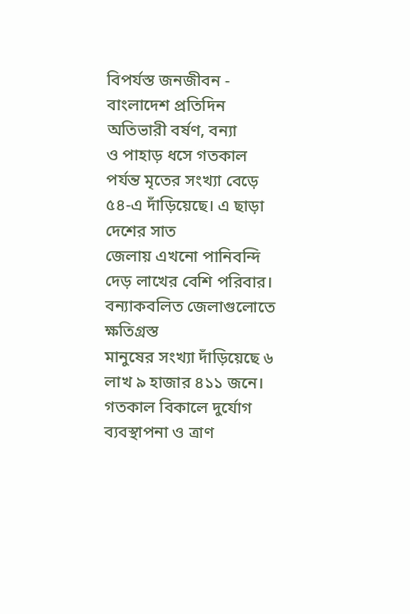বিপর্যস্ত জনজীবন - বাংলাদেশ প্রতিদিন
অতিভারী বর্ষণ, বন্যা
ও পাহাড় ধসে গতকাল পর্যন্ত মৃতের সংখ্যা বেড়ে ৫৪-এ দাঁড়িয়েছে। এ ছাড়া দেশের সাত
জেলায় এখনো পানিবন্দি দেড় লাখের বেশি পরিবার। বন্যাকবলিত জেলাগুলোতে ক্ষতিগ্রস্ত
মানুষের সংখ্যা দাঁড়িয়েছে ৬ লাখ ৯ হাজার ৪১১ জনে। গতকাল বিকালে দুর্যোগ
ব্যবস্থাপনা ও ত্রাণ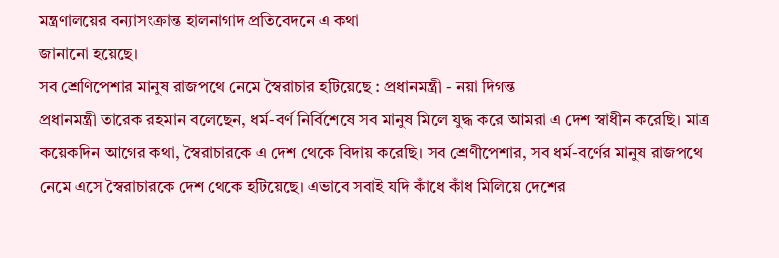মন্ত্রণালয়ের বন্যাসংক্রান্ত হালনাগাদ প্রতিবেদনে এ কথা
জানানো হয়েছে।
সব শ্রেণিপেশার মানুষ রাজপথে নেমে স্বৈরাচার হটিয়েছে : প্রধানমন্ত্রী - নয়া দিগন্ত
প্রধানমন্ত্রী তারেক রহমান বলেছেন, ধর্ম-বর্ণ নির্বিশেষে সব মানুষ মিলে যুদ্ধ করে আমরা এ দেশ স্বাধীন করেছি। মাত্র কয়েকদিন আগের কথা, স্বৈরাচারকে এ দেশ থেকে বিদায় করেছি। সব শ্রেণীপেশার, সব ধর্ম-বর্ণের মানুষ রাজপথে নেমে এসে স্বৈরাচারকে দেশ থেকে হটিয়েছে। এভাবে সবাই যদি কাঁধে কাঁধ মিলিয়ে দেশের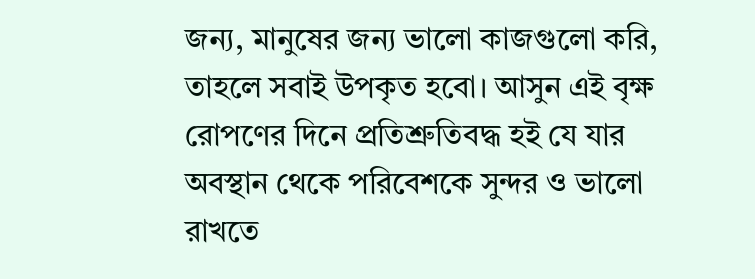জন্য, মানুষের জন্য ভালো কাজগুলো করি, তাহলে সবাই উপকৃত হবো। আসুন এই বৃক্ষ রোপণের দিনে প্রতিশ্রুতিবদ্ধ হই যে যার অবস্থান থেকে পরিবেশকে সুন্দর ও ভালো রাখতে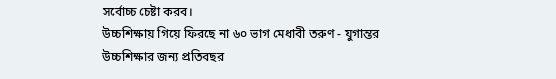সর্বোচ্চ চেষ্টা করব।
উচ্চশিক্ষায় গিয়ে ফিরছে না ৬০ ভাগ মেধাবী তরুণ - যুগান্তর
উচ্চশিক্ষার জন্য প্রতিবছর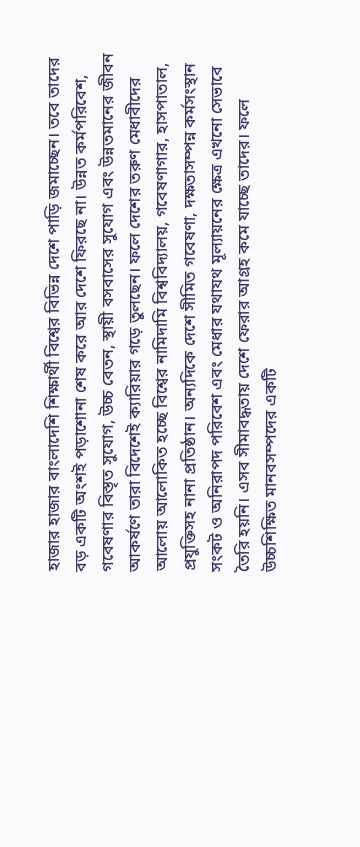হাজার হাজার বাংলাদেশি শিক্ষার্থী বিশ্বের বিভিন্ন দেশে পাড়ি জমাচ্ছেন। তবে তাদের বড় একটি অংশই পড়াশোনা শেষ করে আর দেশে ফিরছে না। উন্নত কর্মপরিবেশ, গবেষণার বিস্তৃত সুযোগ, উচ্চ বেতন, স্থায়ী বসবাসের সুযোগ এবং উন্নতমানের জীবন আকর্ষণে তারা বিদেশেই ক্যারিয়ার গড়ে তুলছেন। ফলে দেশের তরুণ মেধাবীদের আলোয় আলোকিত হচ্ছে বিশ্বের নামিদামি বিশ্ববিদ্যালয়, গবেষণাগার, হাসপাতাল, প্রযুক্তিসহ নানা প্রতিষ্ঠান। অন্যদিকে দেশে সীমিত গবেষণা, দক্ষতাসম্পন্ন কর্মসংস্থান সংকট ও অনিরাপদ পরিবেশ এবং মেধার যথাযথ মূল্যায়নের ক্ষেত্র এখনো সেভাবে তৈরি হয়নি। এসব সীমাবদ্ধতায় দেশে ফেরার আগ্রহ কমে যাচ্ছে তাদের। ফলে উচ্চশিক্ষিত মানবসম্পদের একটি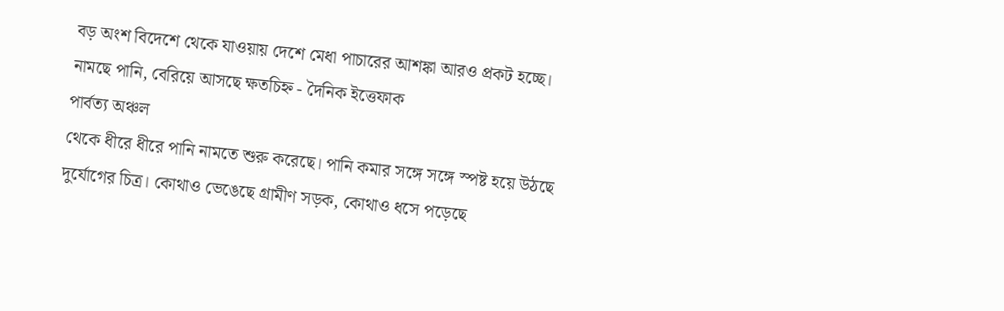বড় অংশ বিদেশে থেকে যাওয়ায় দেশে মেধা পাচারের আশঙ্কা আরও প্রকট হচ্ছে।
নামছে পানি, বেরিয়ে আসছে ক্ষতচিহ্ন - দৈনিক ইত্তেফাক
পার্বত্য অঞ্চল
থেকে ধীরে ধীরে পানি নামতে শুরু করেছে। পানি কমার সঙ্গে সঙ্গে স্পষ্ট হয়ে উঠছে
দুর্যোগের চিত্র। কোথাও ভেঙেছে গ্রামীণ সড়ক, কোথাও ধসে পড়েছে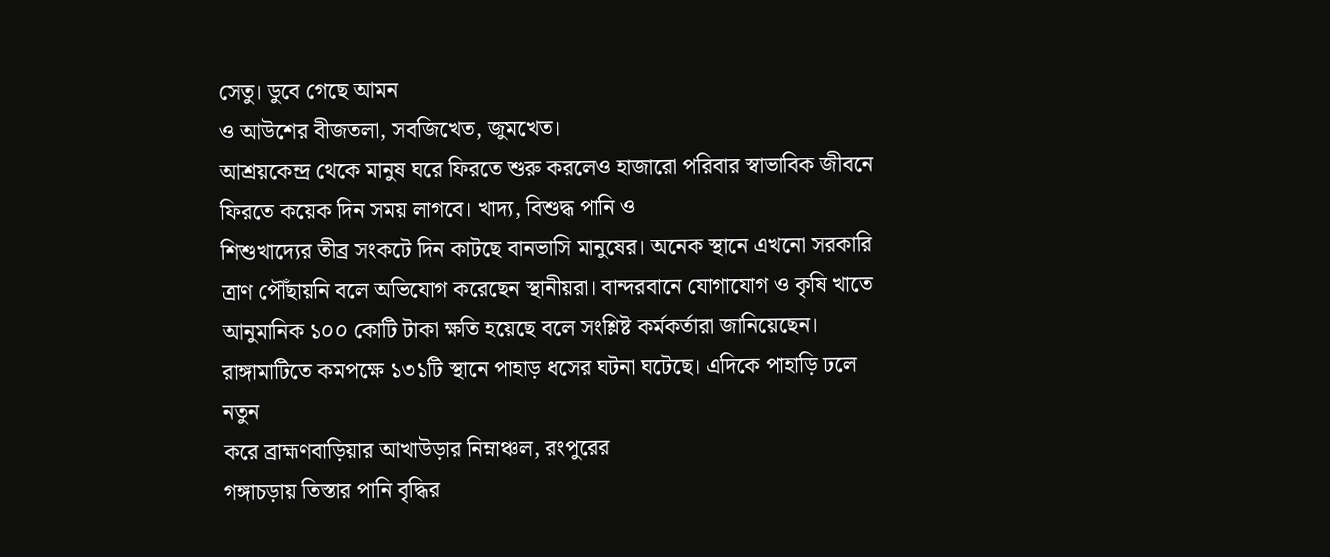সেতু। ডুবে গেছে আমন
ও আউশের বীজতলা, সবজিখেত, জুমখেত।
আশ্রয়কেন্দ্র থেকে মানুষ ঘরে ফিরতে শুরু করলেও হাজারো পরিবার স্বাভাবিক জীবনে
ফিরতে কয়েক দিন সময় লাগবে। খাদ্য, বিশুদ্ধ পানি ও
শিশুখাদ্যের তীব্র সংকটে দিন কাটছে বানভাসি মানুষের। অনেক স্থানে এখনো সরকারি
ত্রাণ পৌঁছায়নি বলে অভিযোগ করেছেন স্থানীয়রা। বান্দরবানে যোগাযোগ ও কৃষি খাতে
আনুমানিক ১০০ কোটি টাকা ক্ষতি হয়েছে বলে সংশ্লিষ্ট কর্মকর্তারা জানিয়েছেন।
রাঙ্গামাটিতে কমপক্ষে ১৩১টি স্থানে পাহাড় ধসের ঘটনা ঘটেছে। এদিকে পাহাড়ি ঢলে নতুন
করে ব্রাহ্মণবাড়িয়ার আখাউড়ার নিম্নাঞ্চল, রংপুরের
গঙ্গাচড়ায় তিস্তার পানি বৃদ্ধির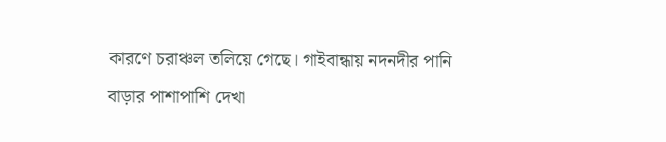কারণে চরাঞ্চল তলিয়ে গেছে। গাইবান্ধায় নদনদীর পানি
বাড়ার পাশাপাশি দেখা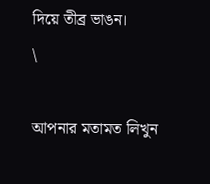দিয়ে তীব্র ভাঙন।
\

আপনার মতামত লিখুন